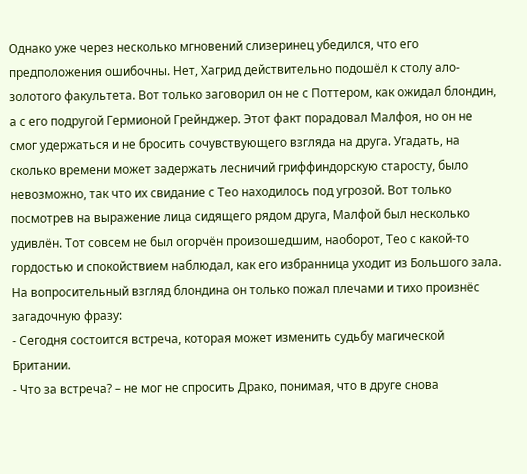Однако уже через несколько мгновений слизеринец убедился, что его предположения ошибочны. Нет, Хагрид действительно подошёл к столу ало-золотого факультета. Вот только заговорил он не с Поттером, как ожидал блондин, а с его подругой Гермионой Грейнджер. Этот факт порадовал Малфоя, но он не смог удержаться и не бросить сочувствующего взгляда на друга. Угадать, на сколько времени может задержать лесничий гриффиндорскую старосту, было невозможно, так что их свидание с Тео находилось под угрозой. Вот только посмотрев на выражение лица сидящего рядом друга, Малфой был несколько удивлён. Тот совсем не был огорчён произошедшим, наоборот, Тео с какой-то гордостью и спокойствием наблюдал, как его избранница уходит из Большого зала. На вопросительный взгляд блондина он только пожал плечами и тихо произнёс загадочную фразу:
- Сегодня состоится встреча, которая может изменить судьбу магической Британии.
- Что за встреча? – не мог не спросить Драко, понимая, что в друге снова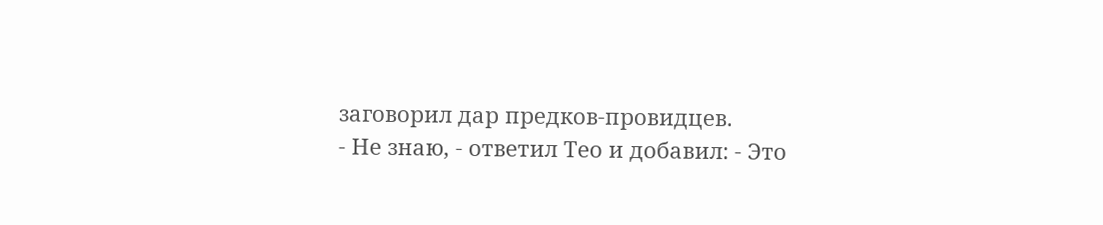заговорил дар предков-провидцев.
- Не знаю, - ответил Тео и добавил: - Это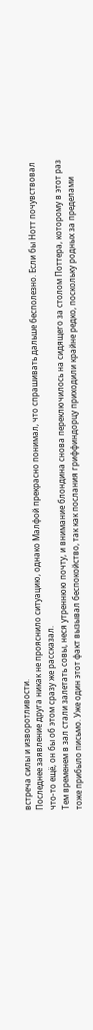встреча силы и изворотливости.
Последнее заявление друга никак не прояснило ситуацию, однако Малфой прекрасно понимал, что спрашивать дальше бесполезно. Если бы Нотт почувствовал что-то ещё, он бы об этом сразу же рассказал.
Тем временем в зал стали залетать совы, неся утреннюю почту, и внимание блондина снова переключилось на сидящего за столом Поттера, которому в этот раз тоже прибыло письмо. Уже один этот факт вызывал беспокойство, так как послания гриффиндорцу приходили крайне редко, поскольку родных за пределами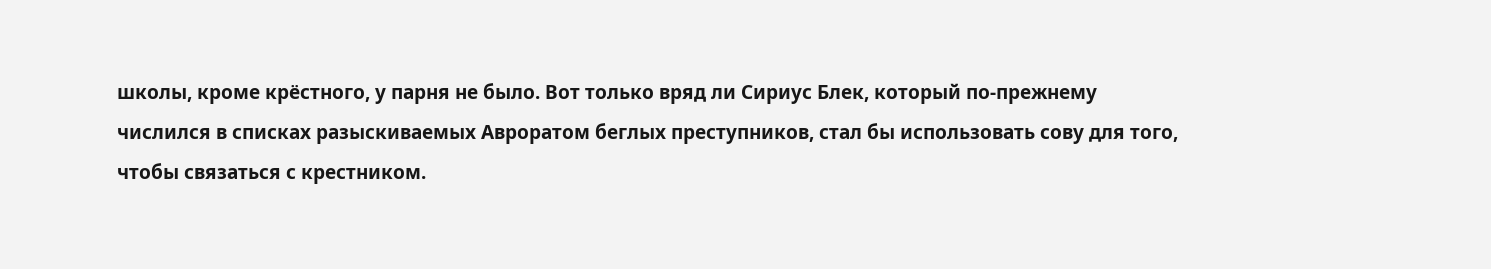школы, кроме крёстного, у парня не было. Вот только вряд ли Сириус Блек, который по-прежнему числился в списках разыскиваемых Авроратом беглых преступников, стал бы использовать сову для того, чтобы связаться с крестником.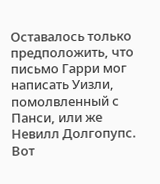Оставалось только предположить, что письмо Гарри мог написать Уизли, помолвленный с Панси, или же Невилл Долгопупс. Вот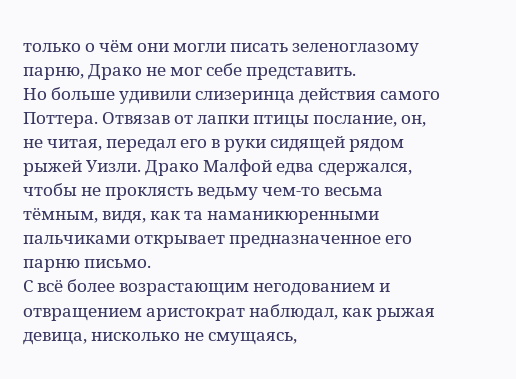только о чём они могли писать зеленоглазому парню, Драко не мог себе представить.
Но больше удивили слизеринца действия самого Поттера. Отвязав от лапки птицы послание, он, не читая, передал его в руки сидящей рядом рыжей Уизли. Драко Малфой едва сдержался, чтобы не проклясть ведьму чем-то весьма тёмным, видя, как та наманикюренными пальчиками открывает предназначенное его парню письмо.
С всё более возрастающим негодованием и отвращением аристократ наблюдал, как рыжая девица, нисколько не смущаясь,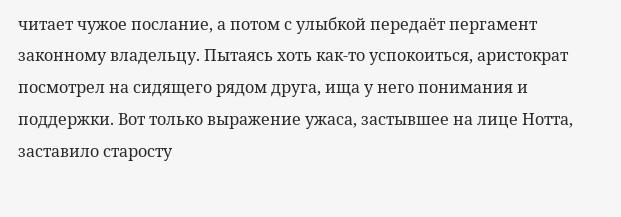читает чужое послание, а потом с улыбкой передаёт пергамент законному владельцу. Пытаясь хоть как-то успокоиться, аристократ посмотрел на сидящего рядом друга, ища у него понимания и поддержки. Вот только выражение ужаса, застывшее на лице Нотта, заставило старосту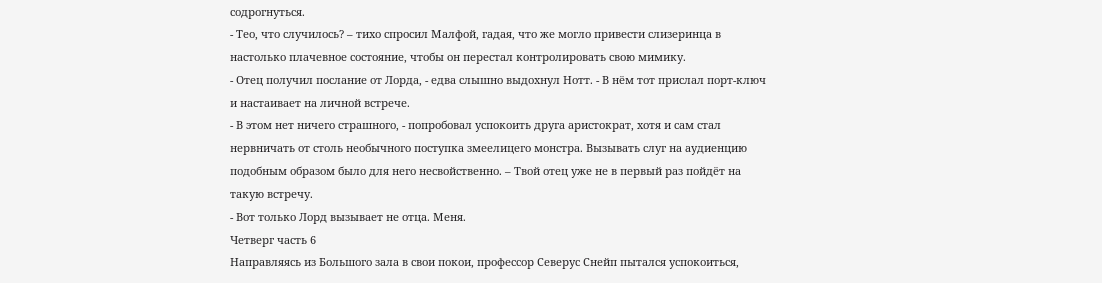содрогнуться.
- Тео, что случилось? – тихо спросил Малфой, гадая, что же могло привести слизеринца в настолько плачевное состояние, чтобы он перестал контролировать свою мимику.
- Отец получил послание от Лорда, - едва слышно выдохнул Нотт. - В нём тот прислал порт-ключ и настаивает на личной встрече.
- В этом нет ничего страшного, - попробовал успокоить друга аристократ, хотя и сам стал нервничать от столь необычного поступка змеелицего монстра. Вызывать слуг на аудиенцию подобным образом было для него несвойственно. – Твой отец уже не в первый раз пойдёт на такую встречу.
- Вот только Лорд вызывает не отца. Меня.
Четверг часть 6
Направляясь из Большого зала в свои покои, профессор Северус Снейп пытался успокоиться,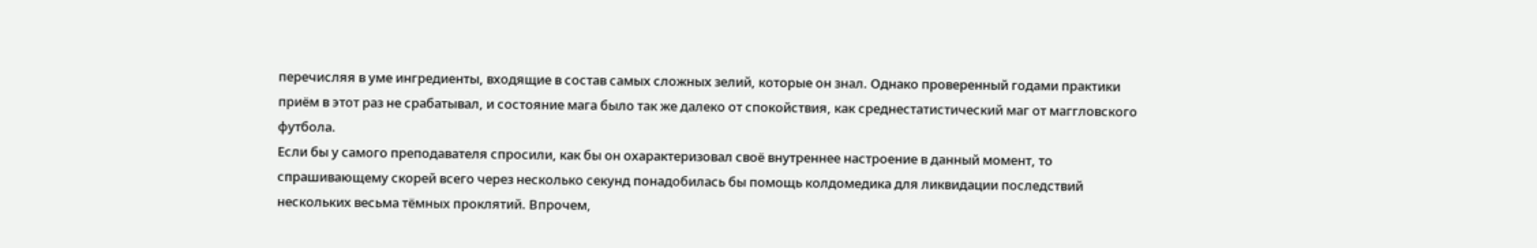перечисляя в уме ингредиенты, входящие в состав самых сложных зелий, которые он знал. Однако проверенный годами практики приём в этот раз не срабатывал, и состояние мага было так же далеко от спокойствия, как среднестатистический маг от маггловского футбола.
Если бы у самого преподавателя спросили, как бы он охарактеризовал своё внутреннее настроение в данный момент, то спрашивающему скорей всего через несколько секунд понадобилась бы помощь колдомедика для ликвидации последствий нескольких весьма тёмных проклятий. Впрочем,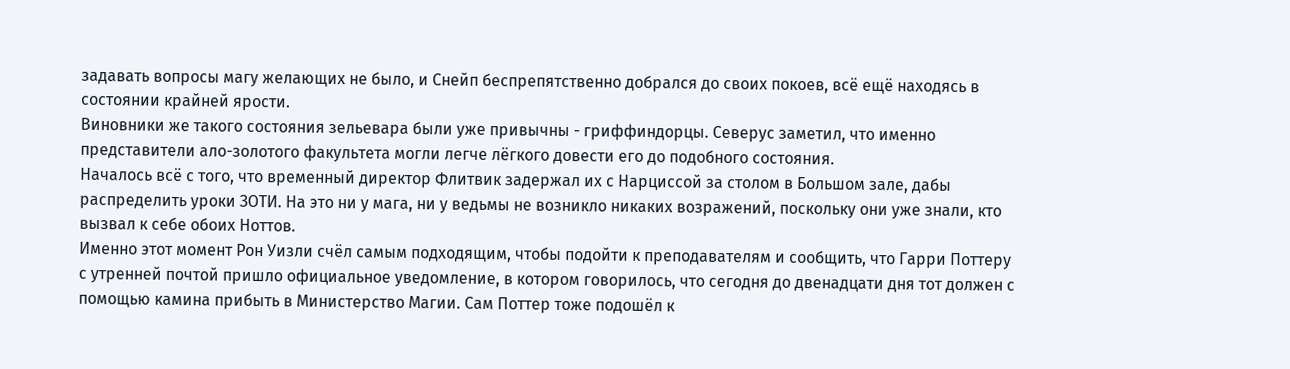задавать вопросы магу желающих не было, и Снейп беспрепятственно добрался до своих покоев, всё ещё находясь в состоянии крайней ярости.
Виновники же такого состояния зельевара были уже привычны - гриффиндорцы. Северус заметил, что именно представители ало-золотого факультета могли легче лёгкого довести его до подобного состояния.
Началось всё с того, что временный директор Флитвик задержал их с Нарциссой за столом в Большом зале, дабы распределить уроки ЗОТИ. На это ни у мага, ни у ведьмы не возникло никаких возражений, поскольку они уже знали, кто вызвал к себе обоих Ноттов.
Именно этот момент Рон Уизли счёл самым подходящим, чтобы подойти к преподавателям и сообщить, что Гарри Поттеру с утренней почтой пришло официальное уведомление, в котором говорилось, что сегодня до двенадцати дня тот должен с помощью камина прибыть в Министерство Магии. Сам Поттер тоже подошёл к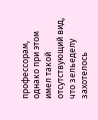профессорам, однако при этом имел такой отсутствующий вид, что зельеделу захотелось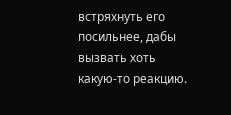встряхнуть его посильнее, дабы вызвать хоть какую-то реакцию.